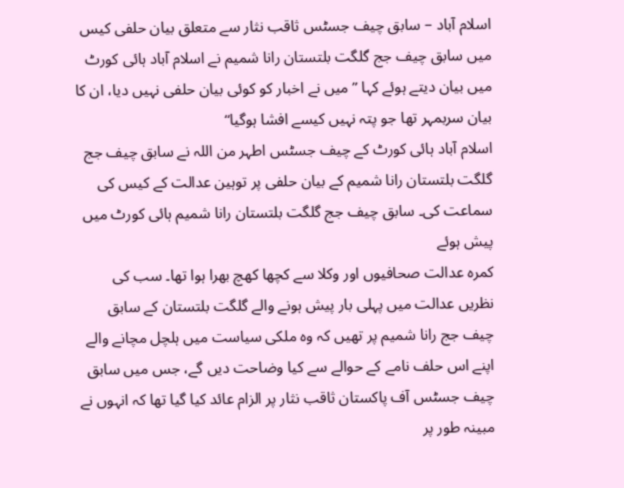اسلام آباد – سابق چیف جسٹس ثاقب نثار سے متعلق بیان حلفی کیس میں سابق چیف جج گلگت بلتستان رانا شمیم نے اسلام آباد ہائی کورٹ میں بیان دیتے ہوئے کہا ”میں نے اخبار کو کوئی بیان حلفی نہیں دیا، ان کا بیان سربمہر تھا جو پتہ نہیں کیسے افشا ہوگیا“
اسلام آباد ہائی کورٹ کے چیف جسٹس اطہر من اللہ نے سابق چیف جج گلگت بلتستان رانا شمیم کے بیان حلفی پر توہین عدالت کے کیس کی سماعت کی۔ سابق چیف جج گلگت بلتستان رانا شمیم ہائی کورٹ میں پیش ہوئے
کمرہ عدالت صحافیوں اور وکلا سے کچھا کھچ بھرا ہوا تھا۔ سب کی نظریں عدالت میں پہلی بار پیش ہونے والے گلگت بلتستان کے سابق چیف جج رانا شمیم پر تھیں کہ وہ ملکی سیاست میں ہلچل مچانے والے اپنے اس حلف نامے کے حوالے سے کیا وضاحت دیں گے، جس میں سابق چیف جسٹس آف پاکستان ثاقب نثار پر الزام عائد کیا گیا تھا کہ انہوں نے مبینہ طور پر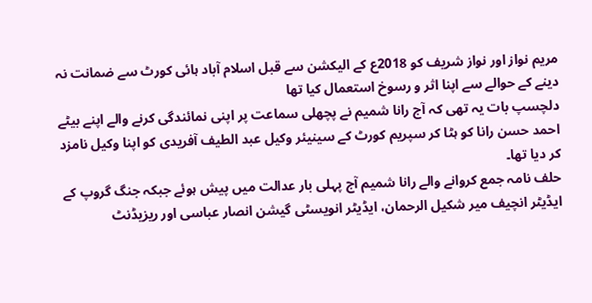مریم نواز اور نواز شریف کو 2018ع کے الیکشن سے قبل اسلام آباد ہائی کورٹ سے ضمانت نہ دینے کے حوالے سے اپنا اثر و رسوخ استعمال کیا تھا
دلچسپ بات یہ تھی کہ آج رانا شمیم نے پچھلی سماعت پر اپنی نمائندگی کرنے والے اپنے بیٹے احمد حسن رانا کو ہٹا کر سپریم کورٹ کے سینیئر وکیل عبد الطیف آفریدی کو اپنا وکیل نامزد کر دیا تھا۔
حلف نامہ جمع کروانے والے رانا شمیم آج پہلی بار عدالت میں پیش ہوئے جبکہ جنگ گروپ کے ایڈیٹر انچیف میر شکیل الرحمان، ایڈیٹر انویسٹی گیشن انصار عباسی اور ریزیڈنٹ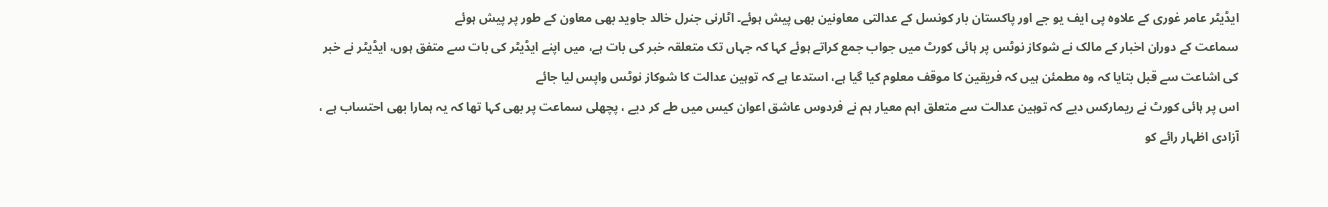ایڈیٹر عامر غوری کے علاوہ پی ایف یو جے اور پاکستان بار کونسل کے عدالتی معاونین بھی پیش ہوئے۔ اٹارنی جنرل خالد جاوید بھی معاون کے طور پر پیش ہوئے
سماعت کے دوران اخبار کے مالک نے شوکاز نوٹس پر ہائی کورٹ میں جواب جمع کراتے ہوئے کہا کہ جہاں تک متعلقہ خبر کی بات ہے، میں اپنے ایڈیٹر کی بات سے متفق ہوں، ایڈیٹر نے خبر کی اشاعت سے قبل بتایا کہ وہ مطمئن ہیں کہ فریقین کا موقف معلوم کیا گیا ہے، استدعا ہے کہ توہین عدالت کا شوکاز نوٹس واپس لیا جائے
اس پر ہائی کورٹ نے ریمارکس دیے کہ توہین عدالت سے متعلق اہم معیار ہم نے فردوس عاشق اعوان کیس میں طے کر دیے ، پچھلی سماعت پر بھی کہا تھا کہ یہ ہمارا بھی احتساب ہے ، آزادی اظہار رائے کو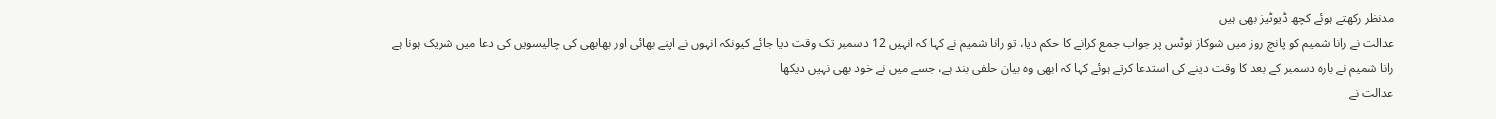مدنظر رکھتے ہوئے کچھ ڈیوٹیز بھی ہیں
عدالت نے رانا شمیم کو پانچ روز میں شوکاز نوٹس پر جواب جمع کرانے کا حکم دیا، تو رانا شمیم نے کہا کہ انہیں 12 دسمبر تک وقت دیا جائے کیونکہ انہوں نے اپنے بھائی اور بھابھی کی چالیسویں کی دعا میں شریک ہونا ہے
رانا شمیم نے بارہ دسمبر کے بعد کا وقت دینے کی استدعا کرتے ہوئے کہا کہ ابھی وہ بیان حلفی بند ہے، جسے میں نے خود بھی نہیں دیکھا
عدالت نے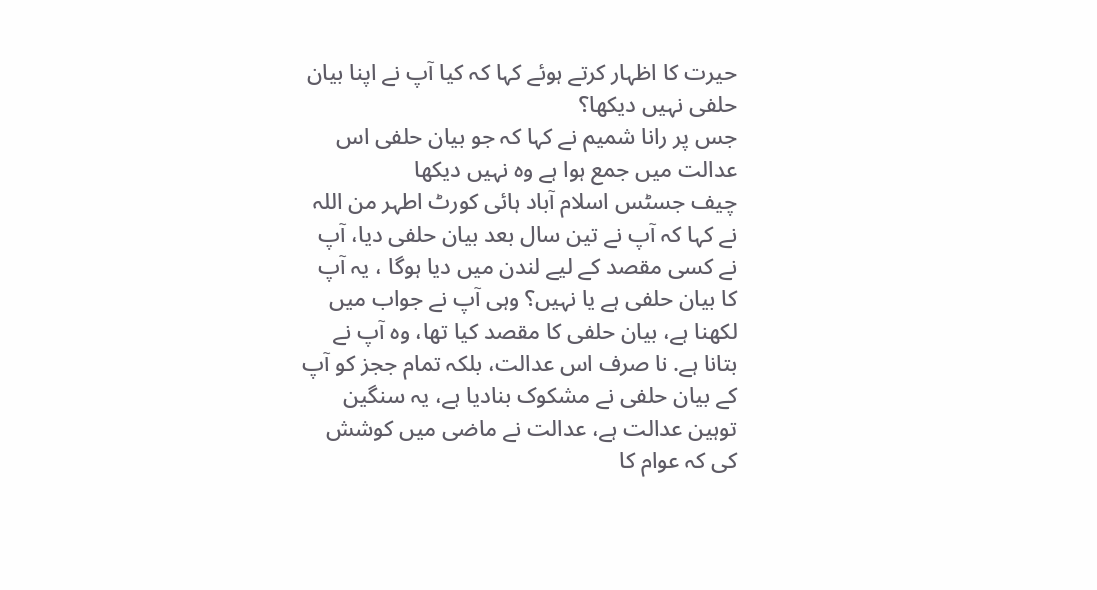حیرت کا اظہار کرتے ہوئے کہا کہ کیا آپ نے اپنا بیان حلفی نہیں دیکھا؟
جس پر رانا شمیم نے کہا کہ جو بیان حلفی اس عدالت میں جمع ہوا ہے وہ نہیں دیکھا
چیف جسٹس اسلام آباد ہائی کورٹ اطہر من اللہ نے کہا کہ آپ نے تین سال بعد بیان حلفی دیا، آپ نے کسی مقصد کے لیے لندن میں دیا ہوگا ، یہ آپ کا بیان حلفی ہے یا نہیں؟ وہی آپ نے جواب میں لکھنا ہے، بیان حلفی کا مقصد کیا تھا، وہ آپ نے بتانا ہے. نا صرف اس عدالت، بلکہ تمام ججز کو آپ کے بیان حلفی نے مشکوک بنادیا ہے، یہ سنگین توہین عدالت ہے، عدالت نے ماضی میں کوشش کی کہ عوام کا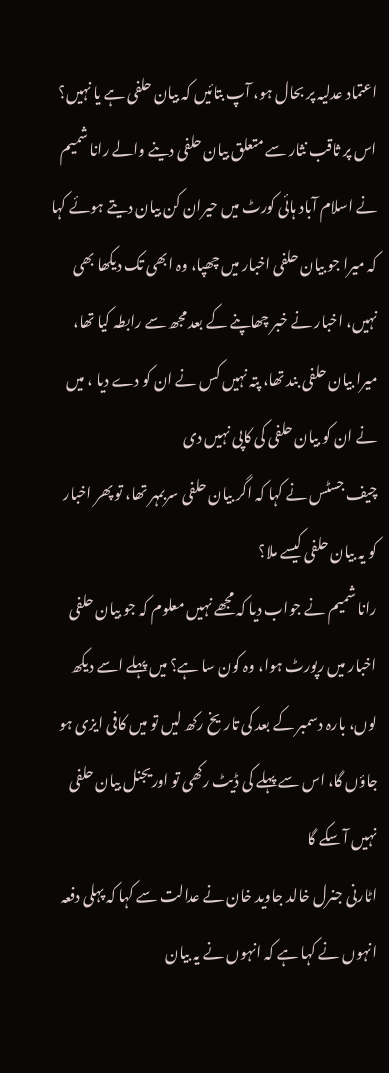اعتماد عدلیہ پر بحال ہو، آپ بتائیں کہ بیان حلفی ہے یا نہیں؟
اس پر ثاقب نثار سے متعلق بیان حلفی دینے والے رانا شمیم نے اسلام آباد ہائی کورٹ میں حیران کن بیان دیتے ہوئے کہا کہ میرا جو بیان حلفی اخبار میں چھپا، وہ ابھی تک دیکھا بھی نہیں، اخبار نے خبر چھاپنے کے بعد مجھ سے رابطہ کیا تھا، میرا بیان حلفی بند تھا، پتہ نہیں کس نے ان کو دے دیا ، میں نے ان کو بیان حلفی کی کاپی نہیں دی
چیف جسٹس نے کہا کہ اگر بیان حلفی سربمہر تھا، تو پھر اخبار کو یہ بیان حلفی کیسے ملا؟
رانا شمیم نے جواب دیا کہ مجھے نہیں معلوم کہ جو بیان حلفی اخبار میں رپورٹ ہوا، وہ کون سا ہے؟ میں پہلے اسے دیکھ لوں، بارہ دسمبر کے بعد کی تاریخ رکھ لیں تو میں کافی ایزی ہو جاؤں گا، اس سے پہلے کی ڈیٹ رکھی تو اوریجنل بیان حلفی نہیں آ سکے گا
اٹارنی جنرل خالد جاوید خان نے عدالت سے کہا کہ پہلی دفعہ انہوں نے کہا ہے کہ انہوں نے یہ بیان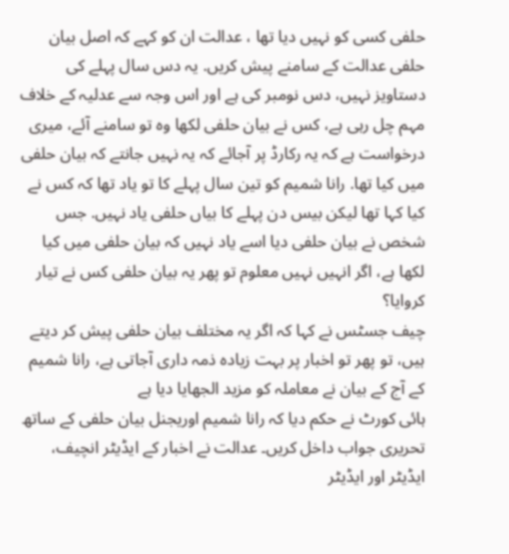حلفی کسی کو نہیں دیا تھا ، عدالت ان کو کہے کہ اصل بیان حلفی عدالت کے سامنے پیش کریں. یہ دس سال پہلے کی دستاویز نہیں، دس نومبر کی ہے اور اس وجہ سے عدلیہ کے خلاف مہم چل رہی ہے، کس نے بیان حلفی لکھا وہ تو سامنے آئے، میری درخواست ہے کہ یہ رکارڈ پر آجائے کہ یہ نہیں جانتے کہ بیان حلفی میں کیا تھا. رانا شمیم کو تین سال پہلے کا تو یاد تھا کہ کس نے کیا کہا تھا لیکن بیس دن پہلے کا بیاں حلفی یاد نہیں. جس شخص نے بیان حلفی دیا اسے یاد نہیں کہ بیان حلفی میں کیا لکھا ہے، اگر انہیں نہیں معلوم تو پھر یہ بیان حلفی کس نے تیار کروایا؟
چیف جسٹس نے کہا کہ اگر یہ مختلف بیان حلفی پیش کر دیتے ہیں، تو پھر تو اخبار پر بہت زیادہ ذمہ داری آجاتی ہے، رانا شمیم کے آج کے بیان نے معاملہ کو مزید الجھایا دیا ہے
ہائی کورٹ نے حکم دیا کہ رانا شمیم اوریجنل بیان حلفی کے ساتھ تحریری جواب داخل کریں۔ عدالت نے اخبار کے ایڈیٹر انچیف، ایڈیٹر اور ایڈیٹر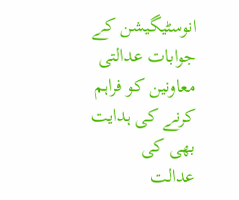انوسٹیگیشن کے جوابات عدالتی معاونین کو فراہم کرنے کی ہدایت بھی کی
عدالت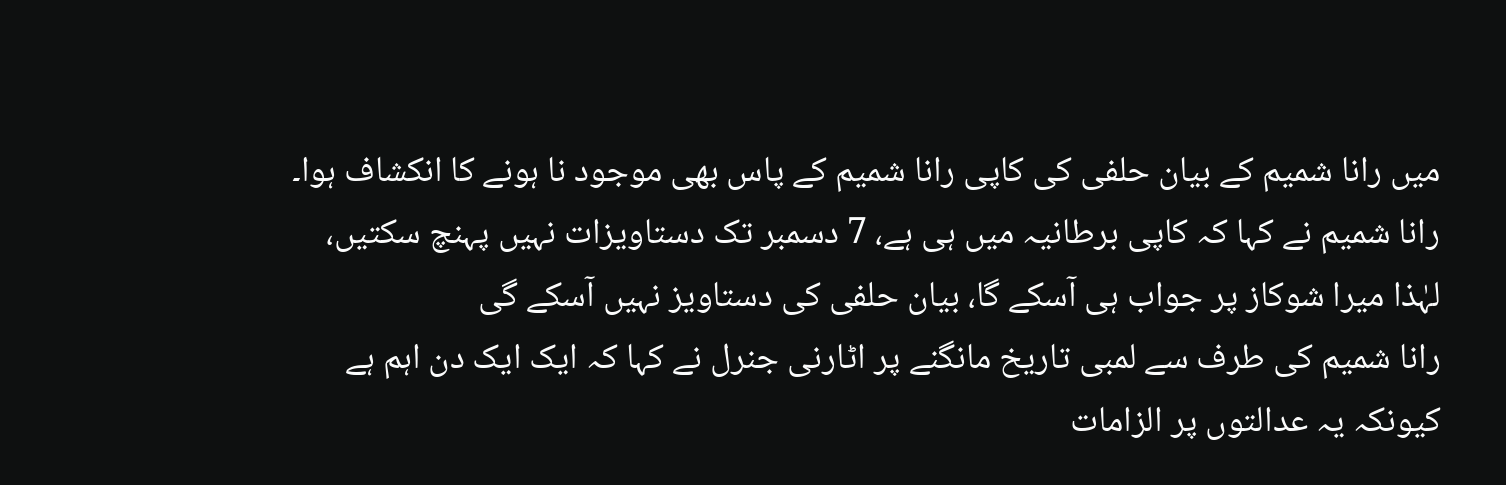میں رانا شمیم کے بیان حلفی کی کاپی رانا شمیم کے پاس بھی موجود نا ہونے کا انکشاف ہوا۔ رانا شمیم نے کہا کہ کاپی برطانیہ میں ہی ہے، 7 دسمبر تک دستاویزات نہیں پہنچ سکتیں، لہٰذا میرا شوکاز پر جواب ہی آسکے گا، بیان حلفی کی دستاویز نہیں آسکے گی
رانا شمیم کی طرف سے لمبی تاریخ مانگنے پر اٹارنی جنرل نے کہا کہ ایک ایک دن اہم ہے کیونکہ یہ عدالتوں پر الزامات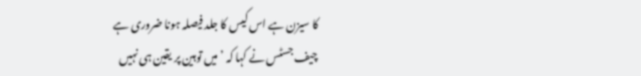کا سیزن ہے اس کیس کا جلد فیصلہ ہونا ضروری ہے
چیف جسٹس نے کہا کہ ’میں توہین پر یقین ہی نہیں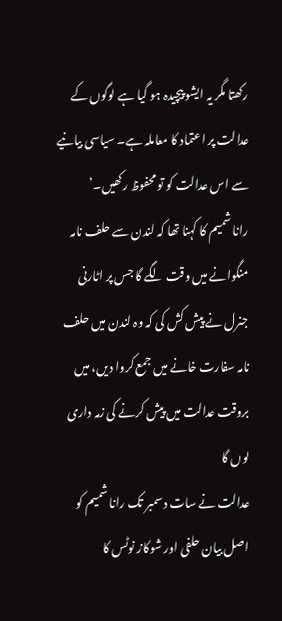رکھتا مگر یہ ایشو پیچیدہ ہو گیا ہے لوگوں کے عدالت پر اعتماد کا معاملہ ہے۔ سیاسی بیانیے سے اس عدالت کو تو محفوظ رکھیں۔’
رانا شمیم کا کہنا تھا کہ لندن سے حلف نامہ منگوانے میں وقت لگے گا جس پر اٹارنی جنرل نے پیش کش کی کہ وہ لندن میں حلف نامہ سفارت خانے میں جمع کروا دیں، میں بروقت عدالت میں پیش کرنے کی زمہ داری لوں گا
عدالت نے سات دسمبر تک رانا شمیم کو اصل بیان حلفی اور شوکاز نوٹس کا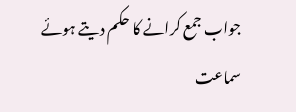جواب جمع کرانے کا حکم دیتے ہوئے سماعت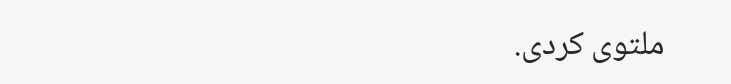ملتوی کردی.